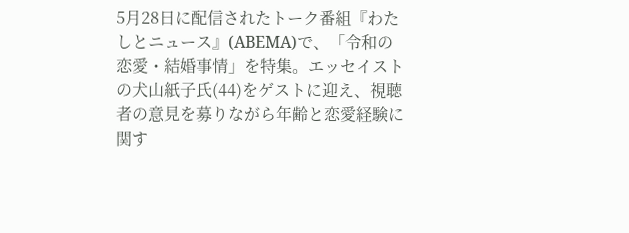5月28日に配信されたトーク番組『わたしとニュース』(ABEMA)で、「令和の恋愛・結婚事情」を特集。エッセイストの犬山紙子氏(44)をゲストに迎え、視聴者の意見を募りながら年齢と恋愛経験に関す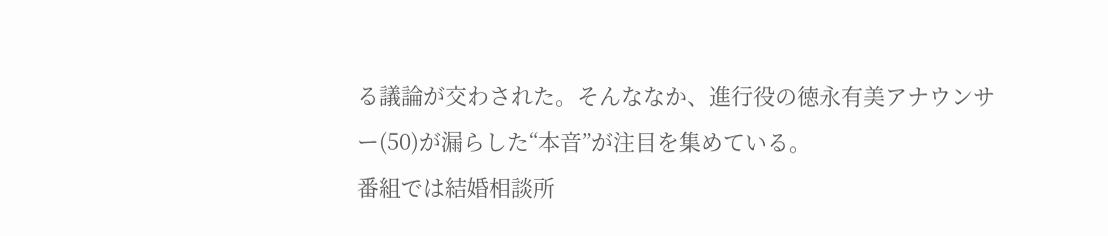る議論が交わされた。そんななか、進行役の徳永有美アナウンサー(50)が漏らした“本音”が注目を集めている。
番組では結婚相談所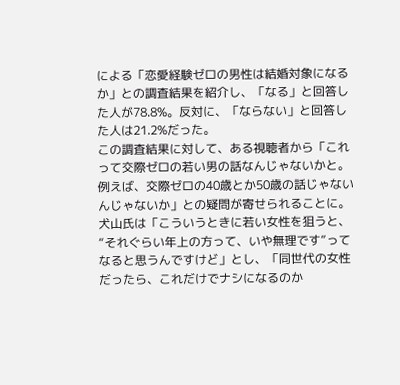による「恋愛経験ゼロの男性は結婚対象になるか」との調査結果を紹介し、「なる」と回答した人が78.8%。反対に、「ならない」と回答した人は21.2%だった。
この調査結果に対して、ある視聴者から「これって交際ゼロの若い男の話なんじゃないかと。例えば、交際ゼロの40歳とか50歳の話じゃないんじゃないか」との疑問が寄せられることに。
犬山氏は「こういうときに若い女性を狙うと、“それぐらい年上の方って、いや無理です”ってなると思うんですけど」とし、「同世代の女性だったら、これだけでナシになるのか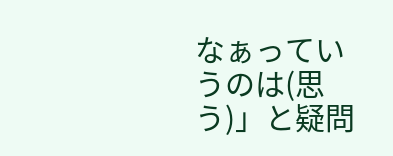なぁっていうのは(思う)」と疑問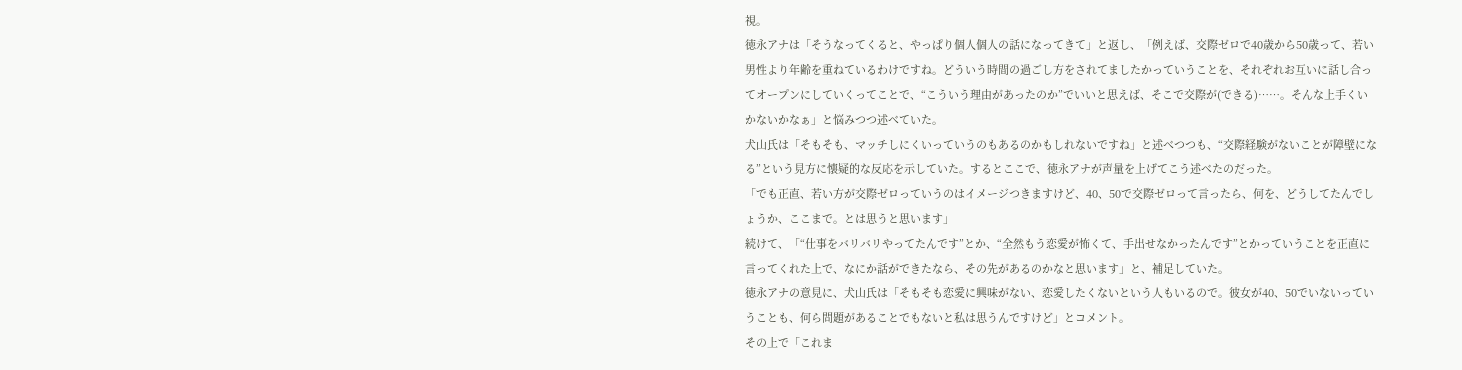視。
徳永アナは「そうなってくると、やっぱり個人個人の話になってきて」と返し、「例えば、交際ゼロで40歳から50歳って、若い男性より年齢を重ねているわけですね。どういう時間の過ごし方をされてましたかっていうことを、それぞれお互いに話し合ってオープンにしていくってことで、“こういう理由があったのか”でいいと思えば、そこで交際が(できる)……。そんな上手くいかないかなぁ」と悩みつつ述べていた。
犬山氏は「そもそも、マッチしにくいっていうのもあるのかもしれないですね」と述べつつも、“交際経験がないことが障壁になる”という見方に懐疑的な反応を示していた。するとここで、徳永アナが声量を上げてこう述べたのだった。
「でも正直、若い方が交際ゼロっていうのはイメージつきますけど、40、50で交際ゼロって言ったら、何を、どうしてたんでしょうか、ここまで。とは思うと思います」
続けて、「“仕事をバリバリやってたんです”とか、“全然もう恋愛が怖くて、手出せなかったんです”とかっていうことを正直に言ってくれた上で、なにか話ができたなら、その先があるのかなと思います」と、補足していた。
徳永アナの意見に、犬山氏は「そもそも恋愛に興味がない、恋愛したくないという人もいるので。彼女が40、50でいないっていうことも、何ら問題があることでもないと私は思うんですけど」とコメント。
その上で「これま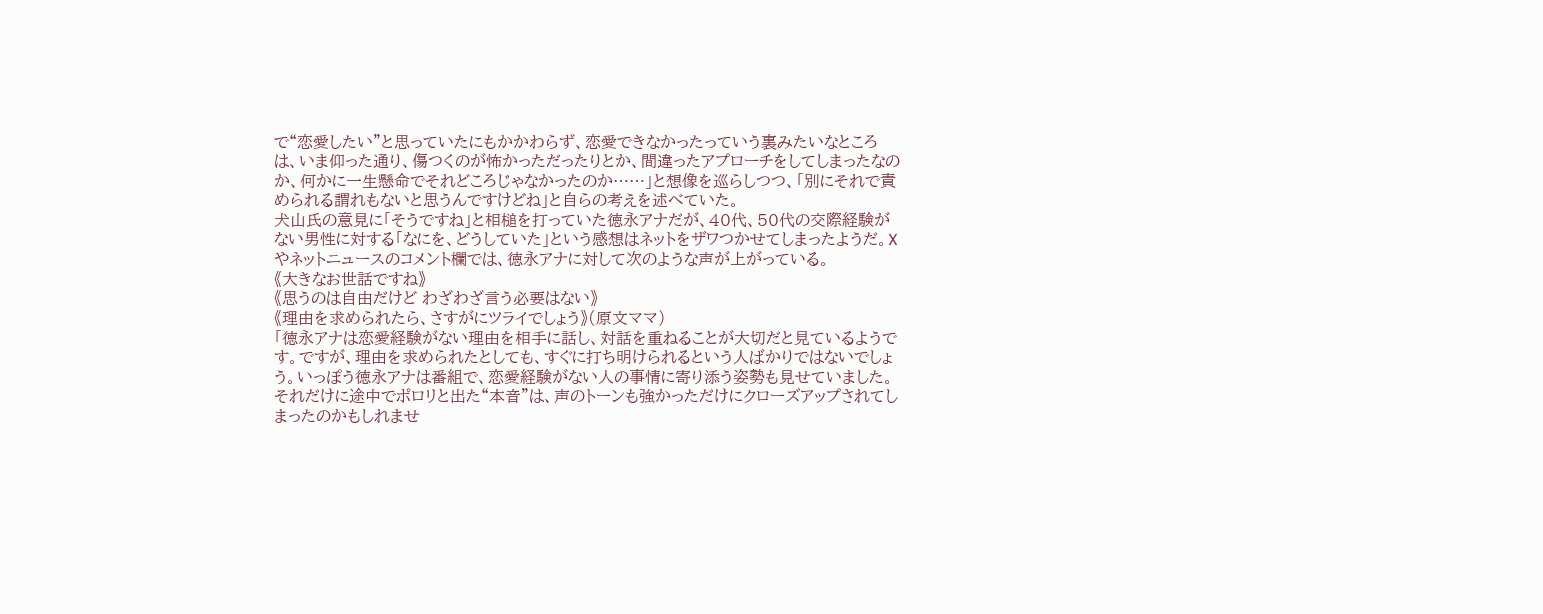で“恋愛したい”と思っていたにもかかわらず、恋愛できなかったっていう裏みたいなところは、いま仰った通り、傷つくのが怖かっただったりとか、間違ったアプローチをしてしまったなのか、何かに一生懸命でそれどころじゃなかったのか……」と想像を巡らしつつ、「別にそれで責められる謂れもないと思うんですけどね」と自らの考えを述べていた。
犬山氏の意見に「そうですね」と相槌を打っていた徳永アナだが、40代、50代の交際経験がない男性に対する「なにを、どうしていた」という感想はネットをザワつかせてしまったようだ。Xやネットニュースのコメント欄では、徳永アナに対して次のような声が上がっている。
《大きなお世話ですね》
《思うのは自由だけど わざわざ言う必要はない》
《理由を求められたら、さすがにツライでしょう》(原文ママ)
「徳永アナは恋愛経験がない理由を相手に話し、対話を重ねることが大切だと見ているようです。ですが、理由を求められたとしても、すぐに打ち明けられるという人ばかりではないでしょう。いっぽう徳永アナは番組で、恋愛経験がない人の事情に寄り添う姿勢も見せていました。それだけに途中でポロリと出た“本音”は、声のトーンも強かっただけにクローズアップされてしまったのかもしれませ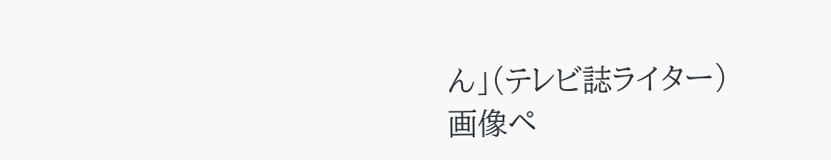ん」(テレビ誌ライター)
画像ペ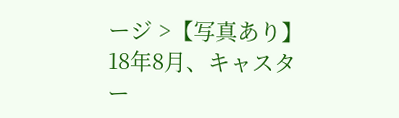ージ >【写真あり】18年8月、キャスター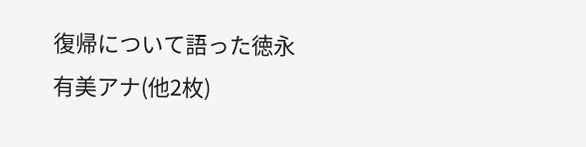復帰について語った徳永有美アナ(他2枚)